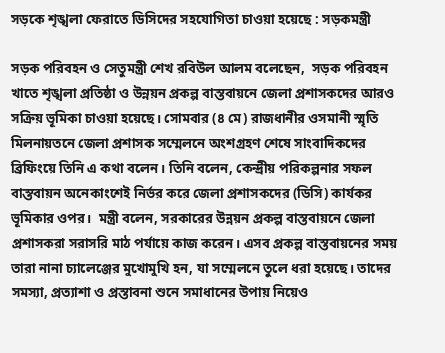সড়কে শৃঙ্খলা ফেরাতে ডিসিদের সহযোগিতা চাওয়া হয়েছে : সড়কমন্ত্রী

সড়ক পরিবহন ও সেতুমন্ত্রী শেখ রবিউল আলম বলেছেন,  সড়ক পরিবহন খাতে শৃঙ্খলা প্রতিষ্ঠা ও উন্নয়ন প্রকল্প বাস্তবায়নে জেলা প্রশাসকদের আরও সক্রিয় ভূমিকা চাওয়া হয়েছে। সোমবার (৪ মে) রাজধানীর ওসমানী স্মৃতি মিলনায়তনে জেলা প্রশাসক সম্মেলনে অংশগ্রহণ শেষে সাংবাদিকদের ব্রিফিংয়ে তিনি এ কথা বলেন। তিনি বলেন, কেন্দ্রীয় পরিকল্পনার সফল বাস্তবায়ন অনেকাংশেই নির্ভর করে জেলা প্রশাসকদের (ডিসি) কার্যকর ভূমিকার ওপর।  মন্ত্রী বলেন, সরকারের উন্নয়ন প্রকল্প বাস্তবায়নে জেলা প্রশাসকরা সরাসরি মাঠ পর্যায়ে কাজ করেন। এসব প্রকল্প বাস্তবায়নের সময় তারা নানা চ্যালেঞ্জের মুখোমুখি হন, যা সম্মেলনে তুলে ধরা হয়েছে। তাদের সমস্যা, প্রত্যাশা ও প্রস্তাবনা শুনে সমাধানের উপায় নিয়েও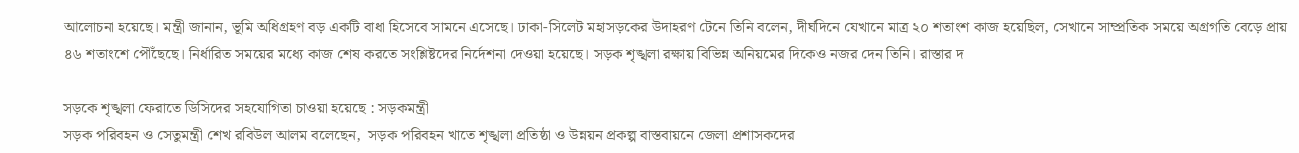আলোচনা হয়েছে। মন্ত্রী জানান, ভূমি অধিগ্রহণ বড় একটি বাধা হিসেবে সামনে এসেছে। ঢাকা-সিলেট মহাসড়কের উদাহরণ টেনে তিনি বলেন, দীর্ঘদিনে যেখানে মাত্র ২০ শতাংশ কাজ হয়েছিল, সেখানে সাম্প্রতিক সময়ে অগ্রগতি বেড়ে প্রায় ৪৬ শতাংশে পৌঁছেছে। নির্ধারিত সময়ের মধ্যে কাজ শেষ করতে সংশ্লিষ্টদের নির্দেশনা দেওয়া হয়েছে। সড়ক শৃঙ্খলা রক্ষায় বিভিন্ন অনিয়মের দিকেও নজর দেন তিনি। রাস্তার দ

সড়কে শৃঙ্খলা ফেরাতে ডিসিদের সহযোগিতা চাওয়া হয়েছে : সড়কমন্ত্রী
সড়ক পরিবহন ও সেতুমন্ত্রী শেখ রবিউল আলম বলেছেন,  সড়ক পরিবহন খাতে শৃঙ্খলা প্রতিষ্ঠা ও উন্নয়ন প্রকল্প বাস্তবায়নে জেলা প্রশাসকদের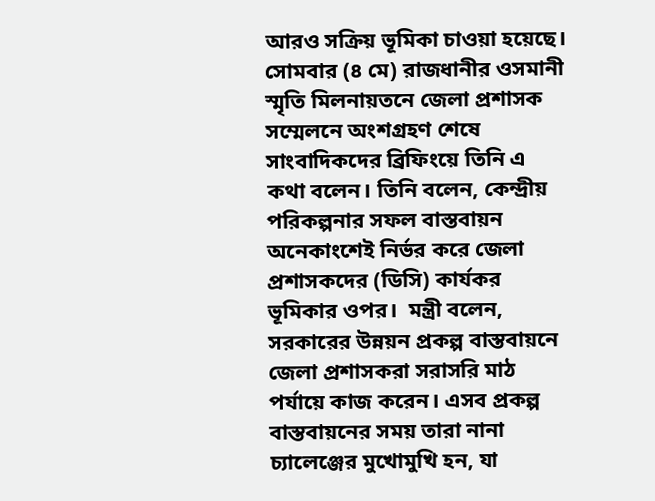আরও সক্রিয় ভূমিকা চাওয়া হয়েছে। সোমবার (৪ মে) রাজধানীর ওসমানী স্মৃতি মিলনায়তনে জেলা প্রশাসক সম্মেলনে অংশগ্রহণ শেষে সাংবাদিকদের ব্রিফিংয়ে তিনি এ কথা বলেন। তিনি বলেন, কেন্দ্রীয় পরিকল্পনার সফল বাস্তবায়ন অনেকাংশেই নির্ভর করে জেলা প্রশাসকদের (ডিসি) কার্যকর ভূমিকার ওপর।  মন্ত্রী বলেন, সরকারের উন্নয়ন প্রকল্প বাস্তবায়নে জেলা প্রশাসকরা সরাসরি মাঠ পর্যায়ে কাজ করেন। এসব প্রকল্প বাস্তবায়নের সময় তারা নানা চ্যালেঞ্জের মুখোমুখি হন, যা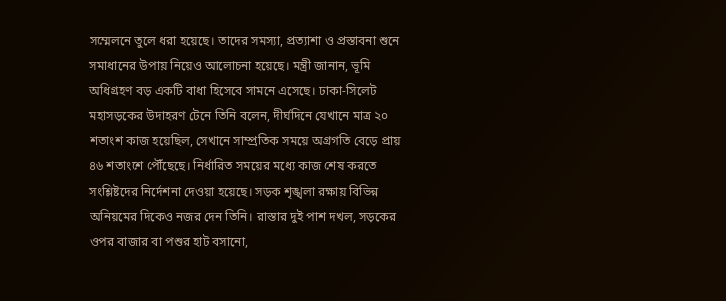সম্মেলনে তুলে ধরা হয়েছে। তাদের সমস্যা, প্রত্যাশা ও প্রস্তাবনা শুনে সমাধানের উপায় নিয়েও আলোচনা হয়েছে। মন্ত্রী জানান, ভূমি অধিগ্রহণ বড় একটি বাধা হিসেবে সামনে এসেছে। ঢাকা-সিলেট মহাসড়কের উদাহরণ টেনে তিনি বলেন, দীর্ঘদিনে যেখানে মাত্র ২০ শতাংশ কাজ হয়েছিল, সেখানে সাম্প্রতিক সময়ে অগ্রগতি বেড়ে প্রায় ৪৬ শতাংশে পৌঁছেছে। নির্ধারিত সময়ের মধ্যে কাজ শেষ করতে সংশ্লিষ্টদের নির্দেশনা দেওয়া হয়েছে। সড়ক শৃঙ্খলা রক্ষায় বিভিন্ন অনিয়মের দিকেও নজর দেন তিনি। রাস্তার দুই পাশ দখল, সড়কের ওপর বাজার বা পশুর হাট বসানো,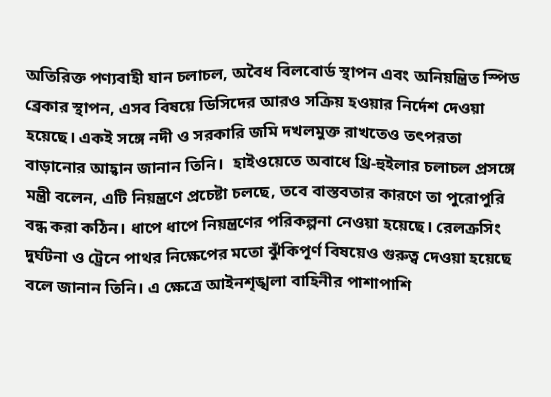অতিরিক্ত পণ্যবাহী যান চলাচল, অবৈধ বিলবোর্ড স্থাপন এবং অনিয়ন্ত্রিত স্পিড ব্রেকার স্থাপন, এসব বিষয়ে ডিসিদের আরও সক্রিয় হওয়ার নির্দেশ দেওয়া হয়েছে। একই সঙ্গে নদী ও সরকারি জমি দখলমুক্ত রাখতেও তৎপরতা বাড়ানোর আহ্বান জানান তিনি।  হাইওয়েতে অবাধে থ্রি-হুইলার চলাচল প্রসঙ্গে মন্ত্রী বলেন, এটি নিয়ন্ত্রণে প্রচেষ্টা চলছে, তবে বাস্তবতার কারণে তা পুরোপুরি বন্ধ করা কঠিন। ধাপে ধাপে নিয়ন্ত্রণের পরিকল্পনা নেওয়া হয়েছে। রেলক্রসিং দুর্ঘটনা ও ট্রেনে পাথর নিক্ষেপের মতো ঝুঁকিপূর্ণ বিষয়েও গুরুত্ব দেওয়া হয়েছে বলে জানান তিনি। এ ক্ষেত্রে আইনশৃঙ্খলা বাহিনীর পাশাপাশি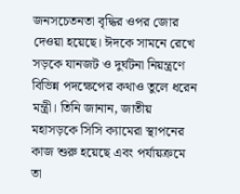জনসচেতনতা বৃদ্ধির ওপর জোর দেওয়া হয়েছে। ঈদকে সামনে রেখে সড়কে যানজট ও দুর্ঘটনা নিয়ন্ত্রণে বিভিন্ন পদক্ষেপের কথাও তুলে ধরেন মন্ত্রী। তিনি জানান, জাতীয় মহাসড়কে সিসি ক্যামেরা স্থাপনের কাজ শুরু হয়েছে এবং পর্যায়ক্রমে তা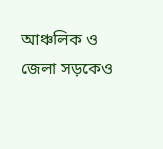আঞ্চলিক ও জেলা সড়কেও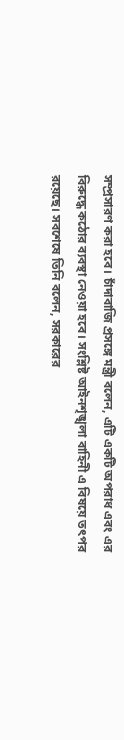সম্প্রসারণ করা হবে। চাঁদাবাজি প্রসঙ্গে মন্ত্রী বলেন, এটি একটি অপরাধ এবং এর বিরুদ্ধে কঠোর ব্যবস্থা নেওয়া হবে। সংশ্লিষ্ট আইনশৃঙ্খলা বাহিনী এ বিষয়ে তৎপর রয়েছে। সবশেষে তিনি বলেন, সরকারের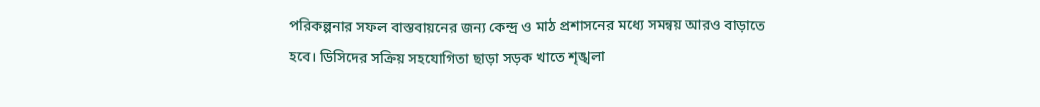পরিকল্পনার সফল বাস্তবায়নের জন্য কেন্দ্র ও মাঠ প্রশাসনের মধ্যে সমন্বয় আরও বাড়াতে হবে। ডিসিদের সক্রিয় সহযোগিতা ছাড়া সড়ক খাতে শৃঙ্খলা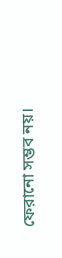ফেরানো সম্ভব নয়।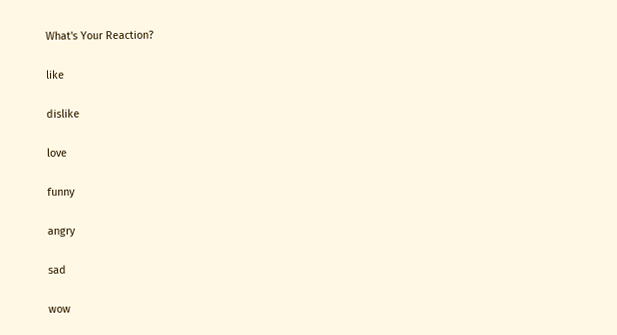What's Your Reaction?

like

dislike

love

funny

angry

sad

wow